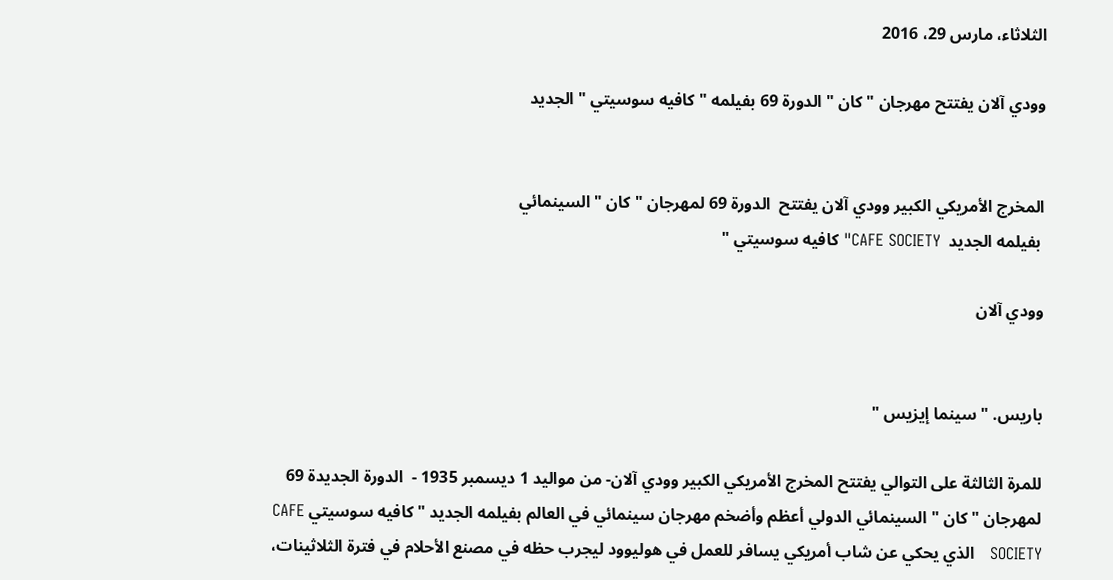الثلاثاء، مارس 29، 2016

وودي آلان يفتتح مهرجان " كان " الدورة 69 بفيلمه " كافيه سوسيتي " الجديد


المخرج الأمريكي الكبير وودي آلان يفتتح  الدورة 69 لمهرجان " كان " السينمائي
 بفيلمه الجديد  CAFE SOCIETY" كافيه سوسيتي "

وودي آلان


باريس. " سينما إيزيس "

للمرة الثالثة على التوالي يفتتح المخرج الأمريكي الكبير وودي آلان- من مواليد 1 ديسمبر 1935 -  الدورة الجديدة 69 لمهرجان " كان " السينمائي الدولي أعظم وأضخم مهرجان سينمائي في العالم بفيلمه الجديد " كافيه سوسيتي CAFE SOCIETY   الذي يحكي عن شاب أمريكي يسافر للعمل في هوليوود ليجرب حظه في مصنع الأحلام في فترة الثلاثينات،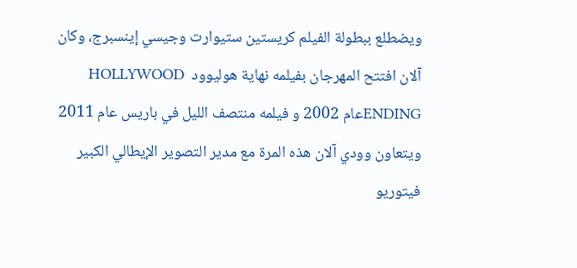ويضطلع ببطولة الفيلم كريستين ستيوارت وجيسي إينسبرج، وكان آلان افتتح المهرجان بفيلمه نهاية هوليوود  HOLLYWOOD ENDINGعام 2002 و فيلمه منتصف الليل في باريس عام 2011
ويتعاون وودي آلان هذه المرة مع مدير التصوير الإيطالي الكبير فيتوريو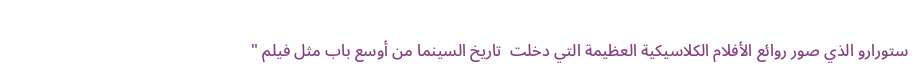ستورارو الذي صور روائع الأفلام الكلاسيكية العظيمة التي دخلت  تاريخ السينما من أوسع باب مثل فيلم "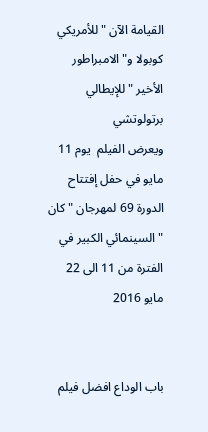القيامة الآن " للأمريكي كوبولا و" الامبراطور الأخير " للإيطالي برتولوتشي
ويعرض الفيلم  يوم 11 مايو في حفل إفتتاح الدورة 69 لمهرجان " كان " السينمائي الكبير في الفترة من 11 الى 22 مايو 2016


باب الوداع افضل فيلم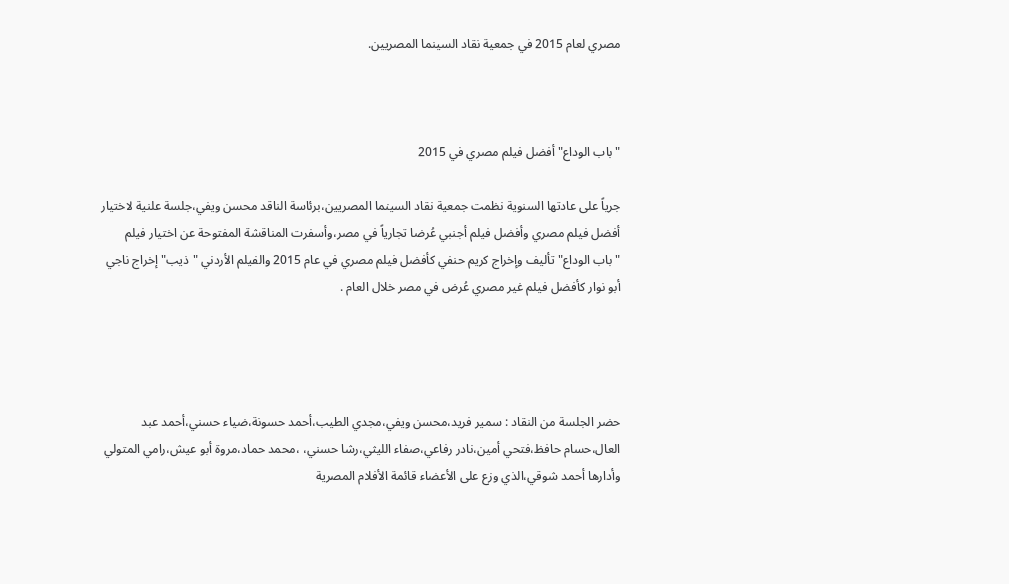مصري لعام 2015 في جمعية نقاد السينما المصريين.



"باب الوداع" أفضل فيلم مصري في 2015

جرياً على عادتها السنوية نظمت جمعية نقاد السينما المصريين،برئاسة الناقد محسن ويفي،جلسة علنية لاختيار أفضل فيلم مصري وأفضل فيلم أجنبي عُرضا تجارياً في مصر،وأسفرت المناقشة المفتوحة عن اختيار فيلم "باب الوداع" تأليف وإخراج كريم حنفي كأفضل فيلم مصري في عام 2015 والفيلم الأردني "ذيب" إخراج ناجي أبو نوار كأفضل فيلم غير مصري عُرض في مصر خلال العام .




حضر الجلسة من النقاد : سمير فريد،محسن ويفي،مجدي الطيب،أحمد حسونة،ضياء حسني،أحمد عبد العال،حسام حافظ،فتحي أمين،نادر رفاعي،صفاء الليثي،رشا حسني، ،محمد حماد،مروة أبو عيش،رامي المتولي وأدارها أحمد شوقي،الذي وزع على الأعضاء قائمة الأفلام المصرية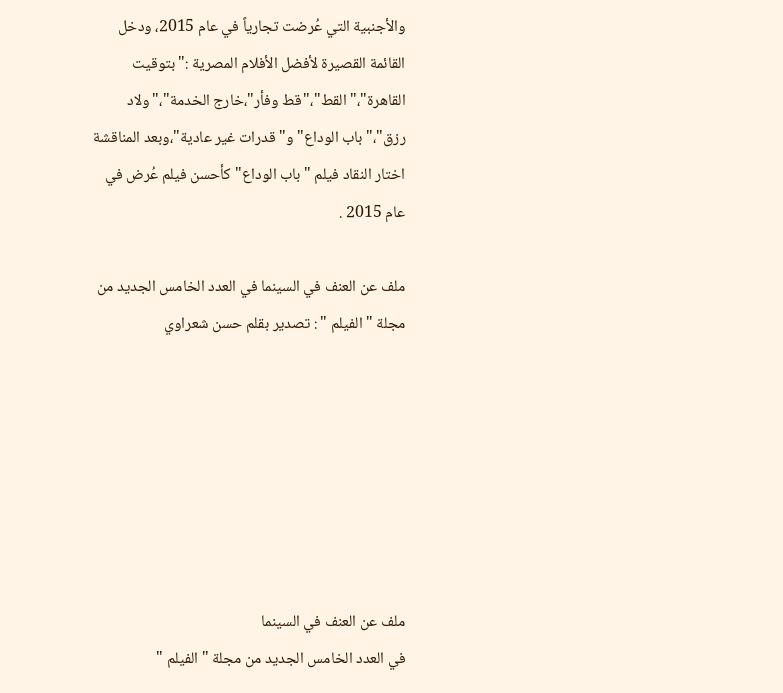والأجنبية التي عُرضت تجارياً في عام 2015، ودخل القائمة القصيرة لأفضل الأفلام المصرية :"بتوقيت القاهرة"،"القط"،"قط وفأر"،خارج الخدمة"،"ولاد رزق"،"باب الوداع" و"قدرات غير عادية"،وبعد المناقشة اختار النقاد فيلم "باب الوداع" كأحسن فيلم عُرض في عام 2015 .

ملف عن العنف في السينما في العدد الخامس الجديد من مجلة " الفيلم " : تصدير بقلم حسن شعراوي







ملف عن العنف في السينما
في العدد الخامس الجديد من مجلة " الفيلم "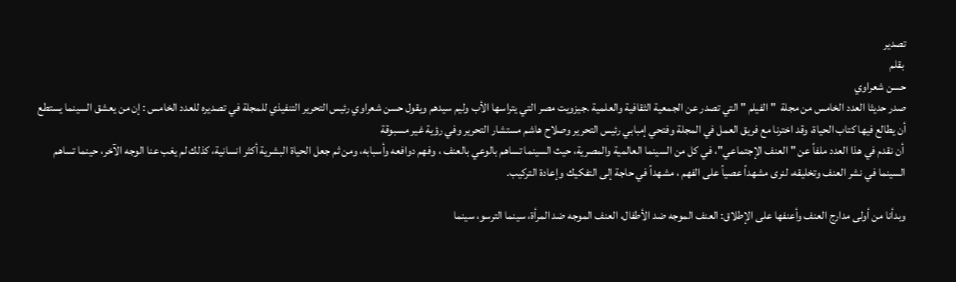تصدير
 بقلم
حسن شعراوي
صدر حديثا العدد الخامس من مجلة  " الفيلم " التي تصدر عن الجمعية الثقافية والعلمية .جيزويت مصر التي يتراسها الأب وليم سيدهم ويقول حسن شعراوي رئيس التحرير التنفيذي للمجلة في تصديره للعدد الخامس : إن من يعشق السينما يستطع أن يطالع فيها كتاب الحياة، وقد اخترنا مع فريق العمل في المجلة وفتحي إمبابي رئيس التحرير وصلاح هاشم مستشار التحرير وفي رؤية غير مسبوقة
 أن نقدم في هذا العدد ملفاً عن " العنف الإجتماعي"، في كل من السينما العالمية والمصرية، حيث السينما تساهم بالوعي بالعنف ، وفهم دوافعه وأسبابه، ومن ثم جعل الحياة البشرية أكثر انسانية، كذلك لم يغب عنا الوجه الآخر، حينما تساهم السينما في نشر العنف وتخليقه، لنرى مشهداً عصياً على الفهم ، مشهداً في حاجة إلى التفكيك وإعادة التركيب.

وبدأنا من أولى مدارج العنف وأعنفها على الإطلاق: العنف الموجه ضد الأطفال، العنف الموجه ضد المرأة، سينما الترسو، سينما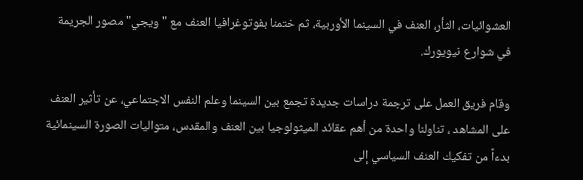العشوائيات، الثأر، العنف في السينما الأوربية، ثم ختمنا بفوتوغرافيا العنف مع " ويجي" مصور الجريمة في شوارع نيويورك.

وقام فريق العمل على ترجمة دراسات جديدة تجمع بين السينما وعلم النفس الاجتماعي، عن تأثير العنف على المشاهد ، تناولنا واحدة من أهم عقائد الميثولوجيا بين العنف والمقدس، متواليات الصورة السينمائية بدءاً من تفكيك العنف السياسي إلى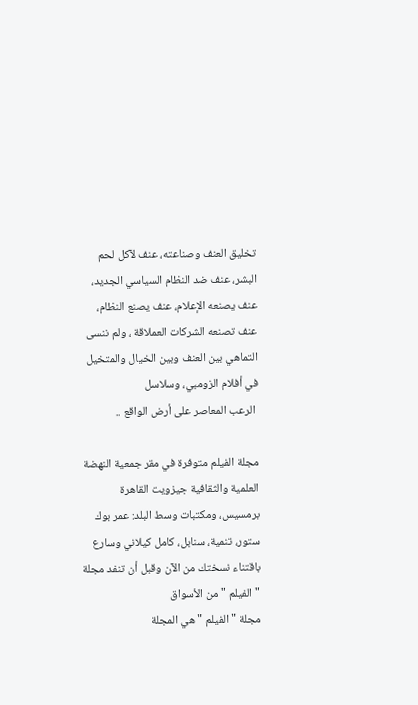تخليق العنف وصناعته، عنف لآكل لحم البشر، عنف ضد النظام السياسي الجديد، عنف يصنعه الإعلام، عنف يصنع النظام، عنف تصنعه الشركات العملاقة ، ولم ننسى التماهي بين العنف وبين الخيال والمتخيل في أفلام الزومبي، وسلاسل
 الرعب المعاصر على أرض الواقع ..

مجلة الفيلم متوفرة في مقر جمعية النهضة العلمية والثقافية جيزويت القاهرة برمسيس، ومكتبات وسط البلد: عمر بوك ستور، تنمية، سنابل، كامل كيلاني وسارع باقتناء نسختك من الآن وقبل أن تنفد مجلة " الفيلم " من الأسواق
مجلة " الفيلم " هي المجلة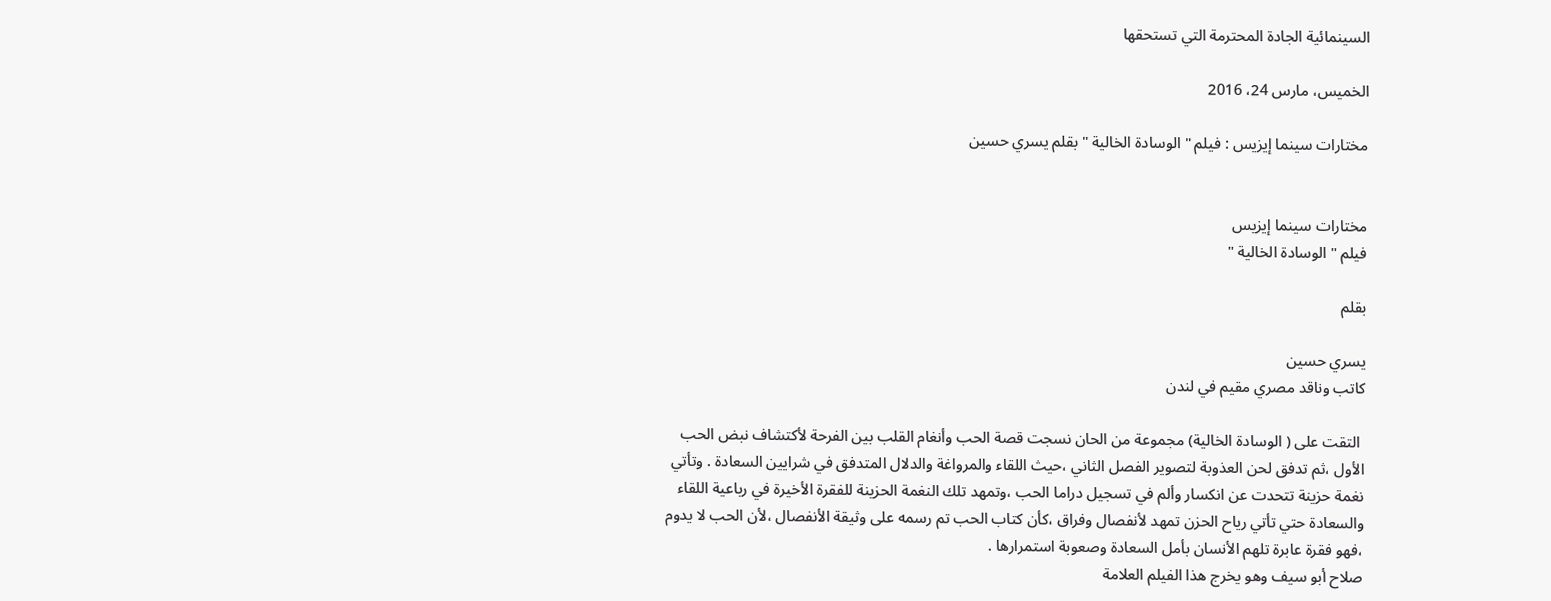السينمائية الجادة المحترمة التي تستحقها

الخميس، مارس 24، 2016

مختارات سينما إيزيس : فيلم " الوسادة الخالية " بقلم يسري حسين


مختارات سينما إيزيس
فيلم " الوسادة الخالية "

بقلم

يسري حسين
كاتب وناقد مصري مقيم في لندن

 التقت على ( الوسادة الخالية) مجموعة من الحان نسجت قصة الحب وأنغام القلب بين الفرحة لأكتشاف نبض الحب الأول ،ثم تدفق لحن العذوبة لتصوير الفصل الثاني ،حيث اللقاء والمرواغة والدلال المتدفق في شرايين السعادة . وتأتي نغمة حزينة تتحدت عن انكسار وألم في تسجيل دراما الحب ،وتمهد تلك النغمة الحزينة للفقرة الأخيرة في رباعية اللقاء والسعادة حتي تأتي رياح الحزن تمهد لأنفصال وفراق ،كأن كتاب الحب تم رسمه على وثيقة الأنفصال ،لأن الحب لا يدوم ،فهو فقرة عابرة تلهم الأنسان بأمل السعادة وصعوبة استمرارها .
صلاح أبو سيف وهو يخرج هذا الفيلم العلامة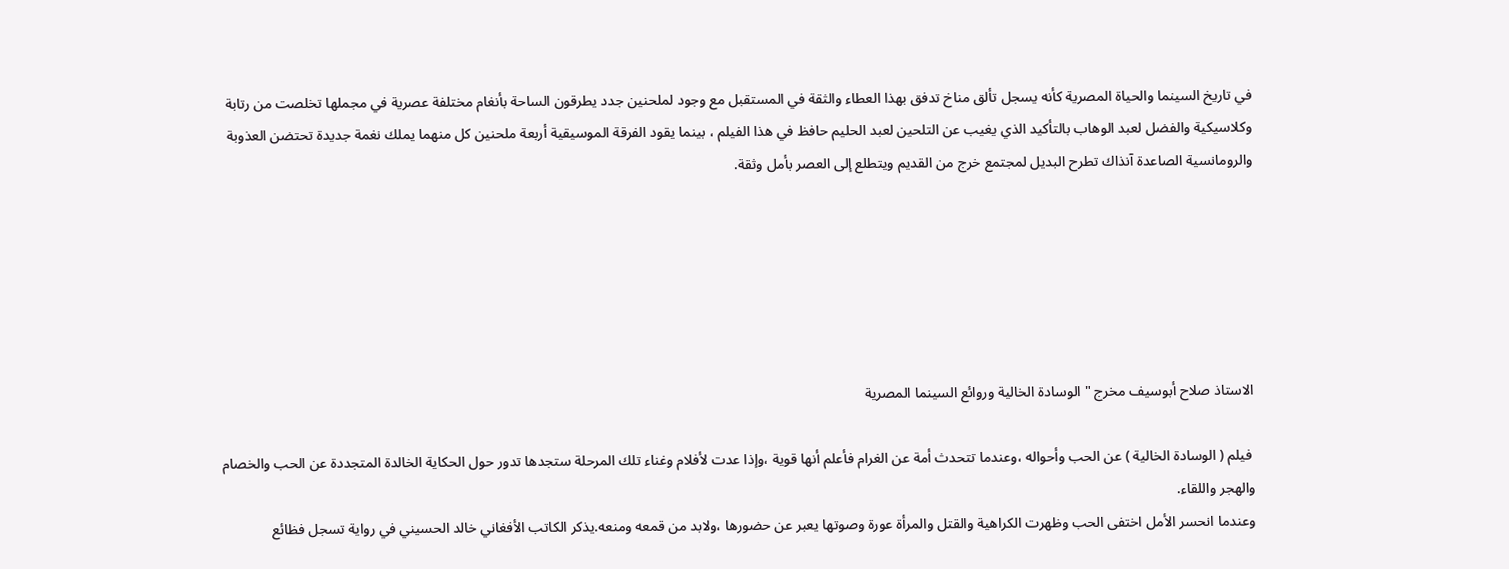في تاريخ السينما والحياة المصرية كأنه يسجل تألق مناخ تدفق بهذا العطاء والثقة في المستقبل مع وجود لملحنين جدد يطرقون الساحة بأنغام مختلفة عصرية في مجملها تخلصت من رتابة وكلاسيكية والفضل لعبد الوهاب بالتأكيد الذي يغيب عن التلحين لعبد الحليم حافظ في هذا الفيلم ، بينما يقود الفرقة الموسيقية أربعة ملحنين كل منهما يملك نغمة جديدة تحتضن العذوبة والرومانسية الصاعدة آنذاك تطرح البديل لمجتمع خرج من القديم ويتطلع إلى العصر بأمل وثقة.






الاستاذ صلاح أبوسيف مخرج " الوسادة الخالية وروائع السينما المصرية

 فيلم ( الوسادة الخالية ) عن الحب وأحواله ،وعندما تتحدث أمة عن الغرام فأعلم أنها قوية ،وإذا عدت لأفلام وغناء تلك المرحلة ستجدها تدور حول الحكاية الخالدة المتجددة عن الحب والخصام والهجر واللقاء.
وعندما انحسر الأمل اختفى الحب وظهرت الكراهية والقتل والمرأة عورة وصوتها يعبر عن حضورها ،ولابد من قمعه ومنعه.يذكر الكاتب الأفغاني خالد الحسيني في رواية تسجل فظائع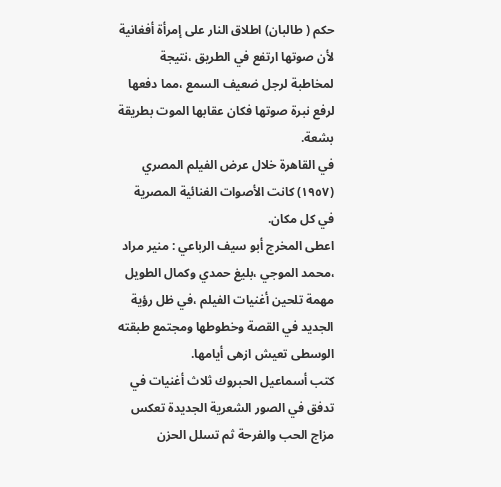حكم ( طالبان) اطلاق النار على إمرأة أفغانية لأن صوتها ارتفع في الطريق ،نتيجة لمخاطبة لرجل ضعيف السمع ،مما دفعها لرفع نبرة صوتها فكان عقابها الموت بطريقة بشعة.
في القاهرة خلال عرض الفيلم المصري (١٩٥٧) كانت الأصوات الغنائية المصرية في كل مكان.
اعطى المخرج أبو سيف الرباعي : منير مراد ،محمد الموجي ،بليغ حمدي وكمال الطويل مهمة تلحين أغنيات الفيلم ،في ظل رؤية الجديد في القصة وخطوطها ومجتمع طبقته الوسطى تعيش ازهى أيامها.
كتب أسماعيل الحبروك ثلاث أغنيات في تدفق في الصور الشعرية الجديدة تعكس مزاج الحب والفرحة ثم تسلل الحزن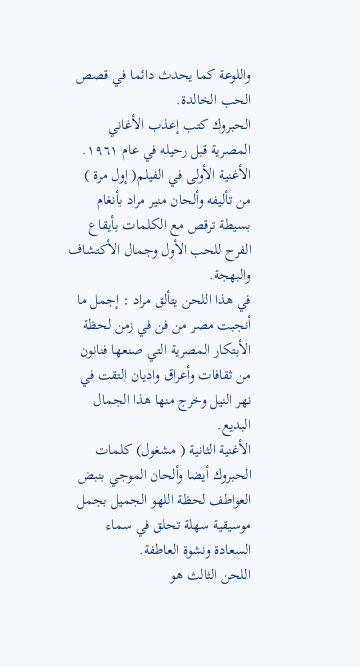واللوعة كما يحدث دائما في قصص الحب الخالدة.
الحبروك كتب إعذب الأغاني المصرية قبل رحيله في عام ١٩٦١.
الأغنية الأولى في الفيلم( إول مرة ) من تأليفه وألحان منير مراد بأنغام بسيطة ترقص مع الكلمات بأيقاع الفرح للحب الأول وجمال الأكتشاف والبهجة.
في هذا اللحن يتألق مراد : إجمل ما أنجبت مصر من فن في زمن لحظة الأبتكار المصرية التي صنعها فنانون من ثقافات وأعراق واديان التقت في نهر النيل وخرج منها هذا الجمال البديع.
الأغنية الثانية ( مشغول) كلمات الحبروك أيضا وألحان الموجي بنبض العواطف لحظة اللهو الجميل بجمل موسيقية سهلة تحلق في سماء السعادة ونشوة العاطفة.
اللحن الثالث هو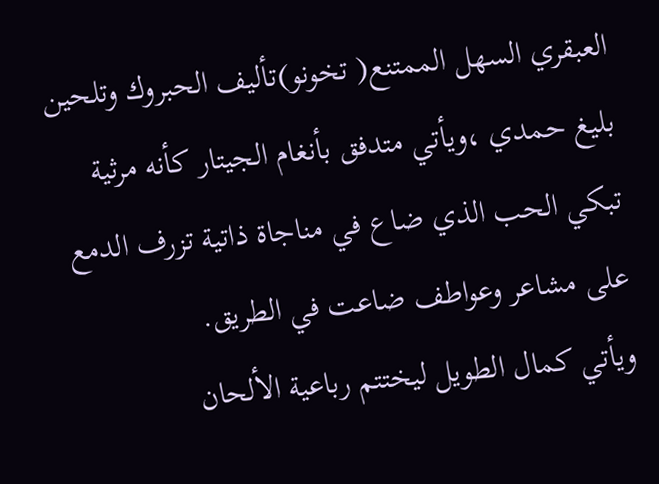العبقري السهل الممتنع( تخونو)تأليف الحبروك وتلحين بليغ حمدي ،ويأتي متدفق بأنغام الجيتار كأنه مرثية تبكي الحب الذي ضاع في مناجاة ذاتية تزرف الدمع على مشاعر وعواطف ضاعت في الطريق.
ويأتي كمال الطويل ليختتم رباعية الألحان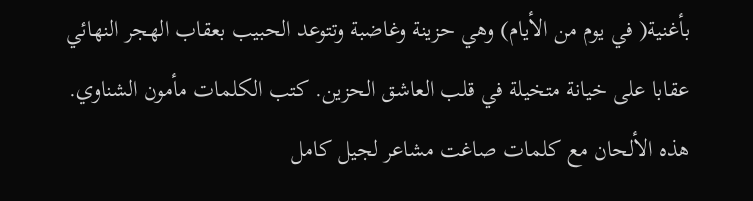بأغنية( في يوم من الأيام) وهي حزينة وغاضبة وتتوعد الحبيب بعقاب الهجر النهائي عقابا على خيانة متخيلة في قلب العاشق الحزين. كتب الكلمات مأمون الشناوي.
هذه الألحان مع كلمات صاغت مشاعر لجيل كامل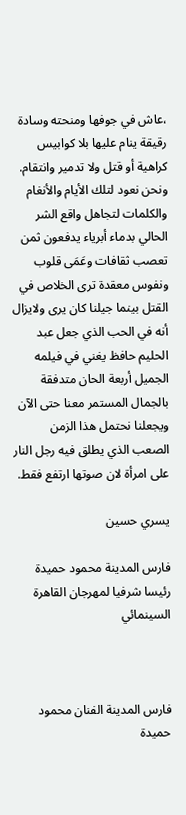،عاش في جوفها ومنحته وسادة رقيقة ينام عليها بلا كوابيس كراهية أو قتل ولا تدمير وانتقام. ونحن نعود لتلك الأيام والأنغام والكلمات لتجاهل واقع الشر الحالي بدماء أبرياء يدفعون ثمن تعصب ثقافات وعَمَى قلوب ونفوس معقدة ترى الخلاص في القتل بينما جيلنا كان يرى ولايزال أنه في الحب الذي جعل عبد الحليم حافظ يغني في فيلمه الجميل أربعة الحان متدفقة بالجمال المستمر معنا حتى الآن ويجعلنا نحتمل هذا الزمن الصعب الذي يطلق فيه رجل النار على امرأة لان صوتها ارتفع فقط.

يسري حسين

فارس المدينة محمود حميدة رئيسا شرفيا لمهرجان القاهرة السينمائي



فارس المدينة الفنان محمود حميدة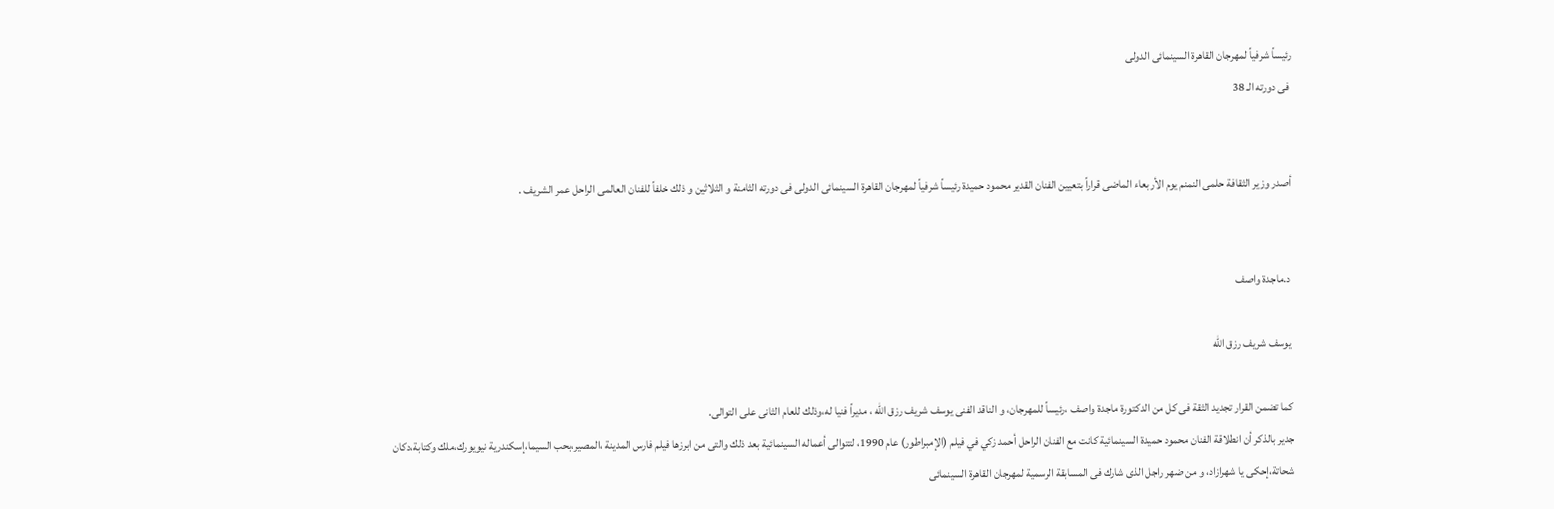رئيساً شرفياً لمهرجان القاهرة السينمائى الدولى
 فى دورته الـ 38


أصدر وزير الثقافة حلمى النمنم يوم الأربعاء الماضى قراراً بتعيين الفنان القدير محمود حميدة رئيساً شرفياً لمهرجان القاهرة السينمائى الدولى فى دورته الثامنة و الثلاثين و ذلك خلفاً للفنان العالمى الراحل عمر الشريف .


 د.ماجدة واصف

 يوسف شريف رزق الله

كما تضمن القرار تجديد الثقة فى كل من الدكتورة ماجدة واصف ،رئيساً للمهرجان، و الناقد الفنى يوسف شريف رزق الله ، مديراً فنيا له،وذلك للعام الثانى على التوالى.
جدير بالذكر أن انطلاقة الفنان محمود حميدة السينمائية كانت مع الفنان الراحل أحمد زكي في فيلم (الإمبراطور) عام 1990، لتتوالى أعماله السينمائية بعد ذلك والتى من ابرزها فيلم فارس المدينة ،المصير،بحب السيما،إسكندرية نيويورك،ملك وكتابة،دكان شحاتة،إحكى يا شهرازاد، و من ضهر راجل الذى شارك فى المسابقة الرسمية لمهرجان القاهرة السينمائى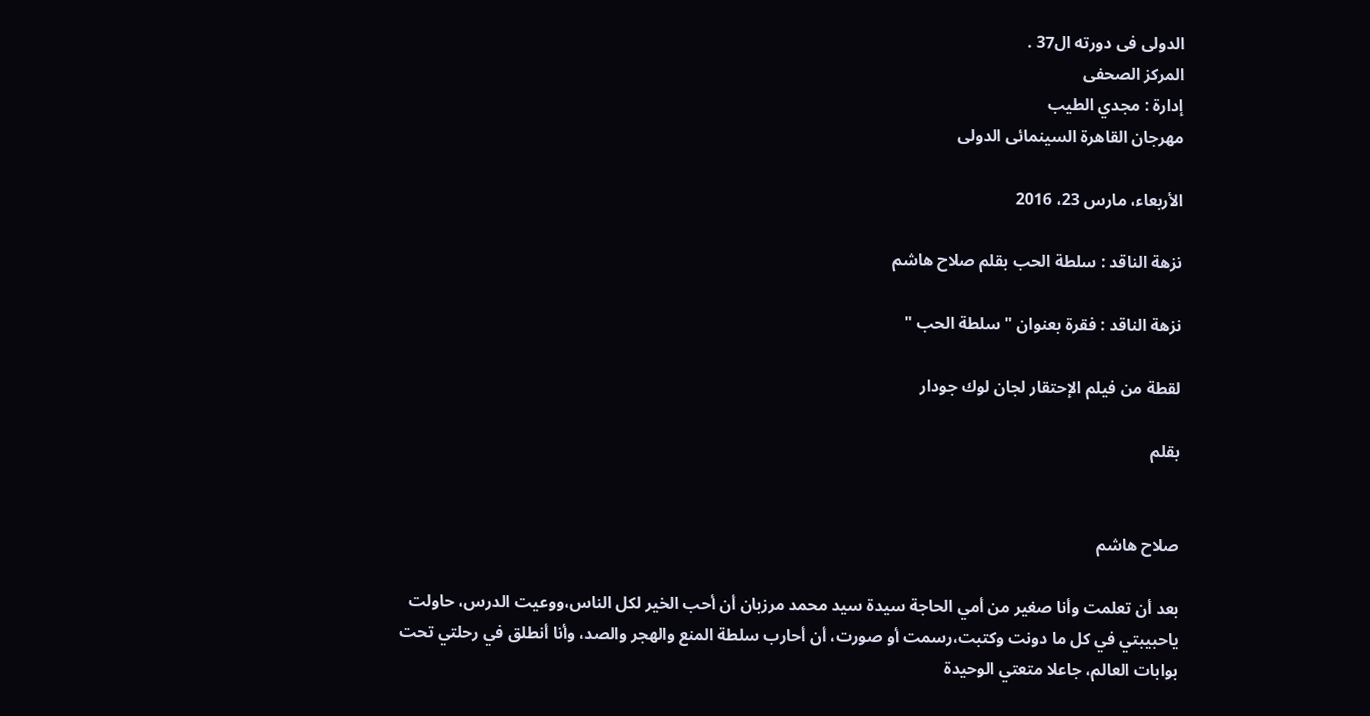الدولى فى دورته ال37 .
المركز الصحفى
إدارة : مجدي الطيب
مهرجان القاهرة السينمائى الدولى

الأربعاء، مارس 23، 2016

نزهة الناقد : سلطة الحب بقلم صلاح هاشم

نزهة الناقد : فقرة بعنوان " سلطة الحب "

لقطة من فيلم الإحتقار لجان لوك جودار

بقلم


صلاح هاشم

بعد أن تعلمت وأنا صغير من أمي الحاجة سيدة سيد محمد مرزبان أن أحب الخير لكل الناس،ووعيت الدرس، حاولت ياحبيبتي في كل ما دونت وكتبت،رسمت أو صورت، أن أحارب سلطة المنع والهجر والصد، وأنا أنطلق في رحلتي تحت بوابات العالم، جاعلا متعتي الوحيدة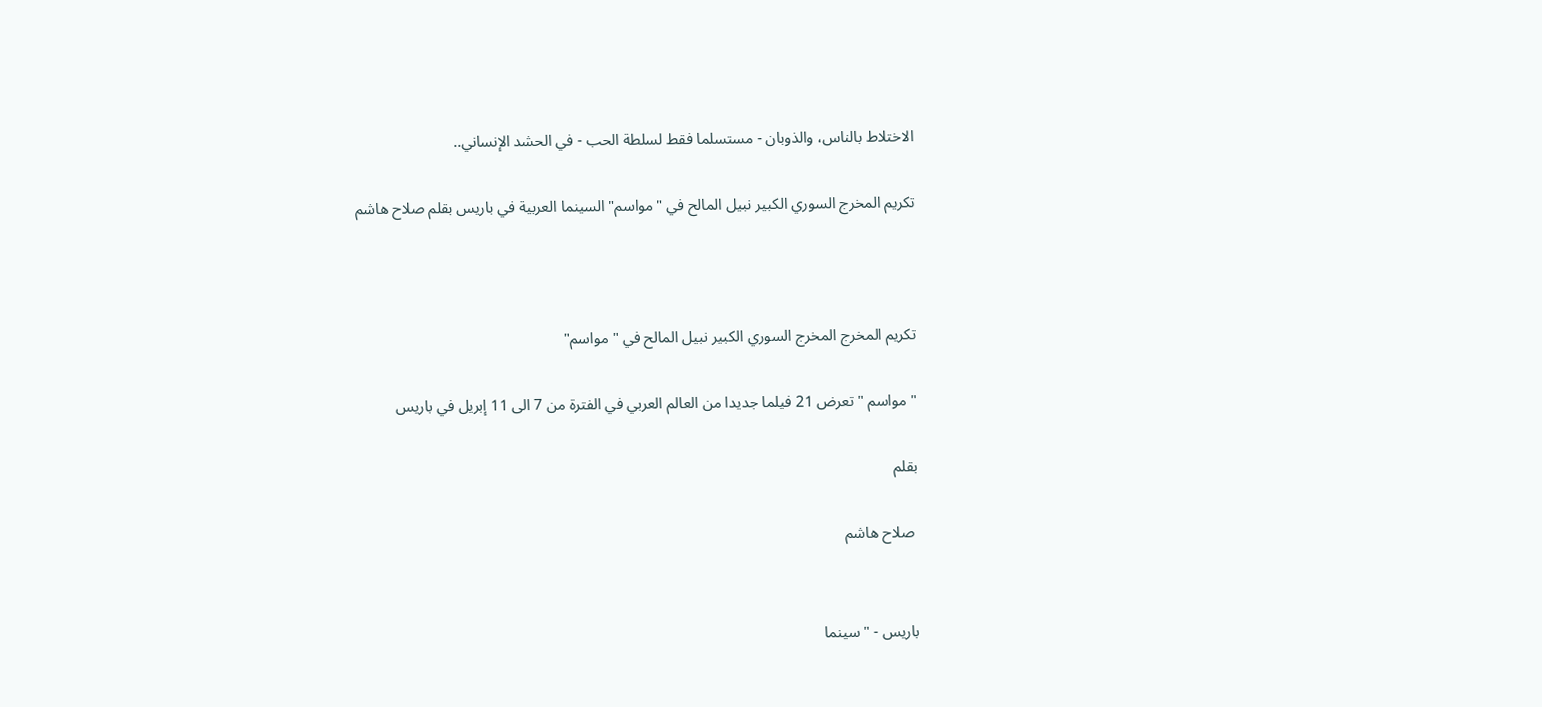الاختلاط بالناس، والذوبان - مستسلما فقط لسلطة الحب - في الحشد الإنساني..

تكريم المخرج السوري الكبير نبيل المالح في "مواسم" السينما العربية في باريس بقلم صلاح هاشم



تكريم المخرج المخرج السوري الكبير نبيل المالح في " مواسم"

" مواسم " تعرض 21 فيلما جديدا من العالم العربي في الفترة من 7 الى 11 إبريل في باريس

بقلم

 صلاح هاشم


باريس - " سينما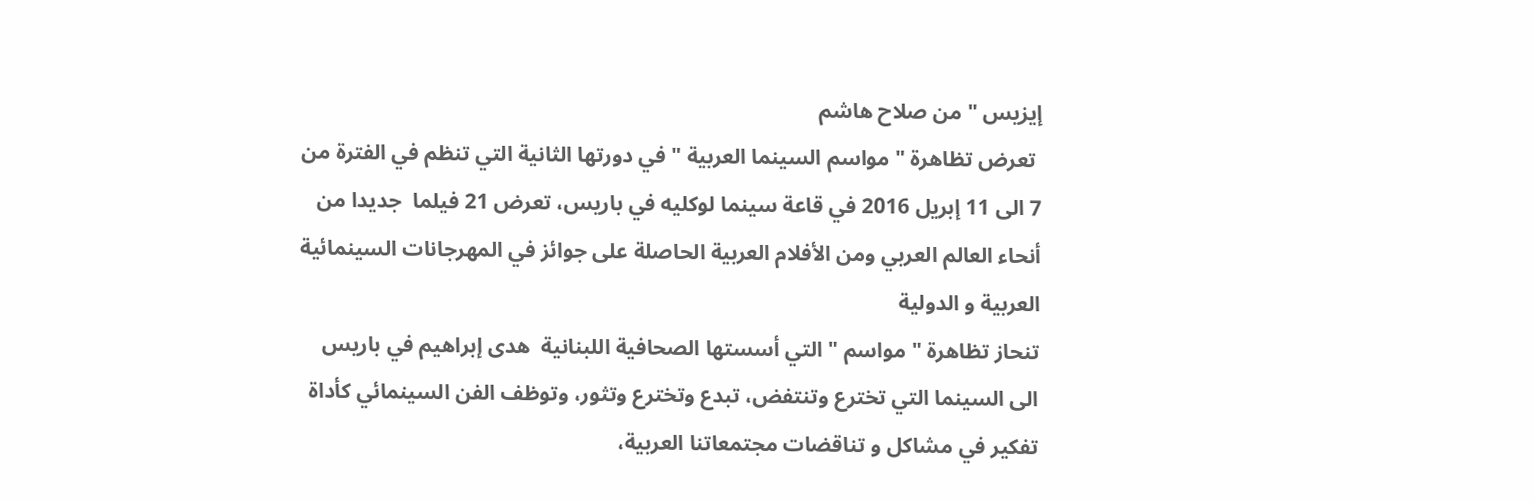إيزيس " من صلاح هاشم
 تعرض تظاهرة " مواسم السينما العربية " في دورتها الثانية التي تنظم في الفترة من 7 الى 11 إبريل 2016 في قاعة سينما لوكليه في باريس، تعرض 21 فيلما  جديدا من أنحاء العالم العربي ومن الأفلام العربية الحاصلة على جوائز في المهرجانات السينمائية العربية و الدولية
تنحاز تظاهرة " مواسم " التي أسستها الصحافية اللبنانية  هدى إبراهيم في باريس الى السينما التي تخترع وتنتفض، تبدع وتخترع وتثور، وتوظف الفن السينمائي كأداة تفكير في مشاكل و تناقضات مجتمعاتنا العربية،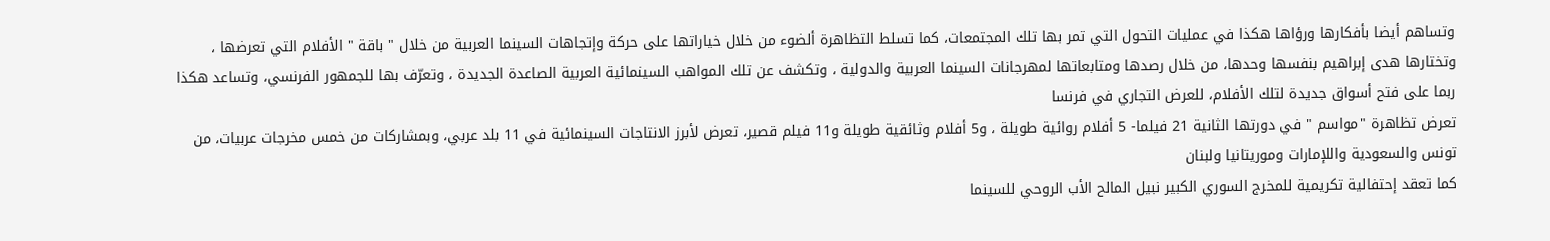وتساهم أيضا بأفكارها ورؤاها هكذا في عمليات التحول التي تمر بها تلك المجتمعات، كما تسلط التظاهرة ألضوء من خلال خياراتها على حركة وإتجاهات السينما العربية من خلال " باقة " الأفلام التي تعرضها ، وتختارها هدى إبراهيم بنفسها وحدها، من خلال رصدها ومتابعاتها لمهرجانات السينما العربية والدولية ، وتكشف عن تلك المواهب السينمائية العربية الصاعدة الجديدة ، وتعرّف بها للجمهور الفرنسي، وتساعد هكذا ربما على فتح أسواق جديدة لتلك الأفلام، للعرض التجاري في فرنسا
تعرض تظاهرة "مواسم " في دورتها الثانية 21 فيلما- 5 أفلام روائية طويلة ، و5 أفلام وثائقية طويلة و11 فيلم قصير، تعرض لأبرز الانتاجات السينمائية في 11 بلد عربي، وبمشاركات من خمس مخرجات عربيات، من تونس والسعودية واللإمارات وموريتانيا ولبنان
كما تعقد إحتفالية تكريمية للمخرج السوري الكبير نبيل المالح الأب الروحي للسينما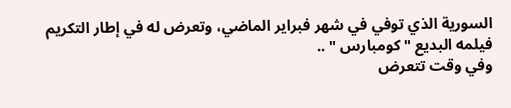السورية الذي توفي في شهر فبراير الماضي، وتعرض له في إطار التكريم فيلمه البديع " كومبارس " ..
وفي وقت تتعرض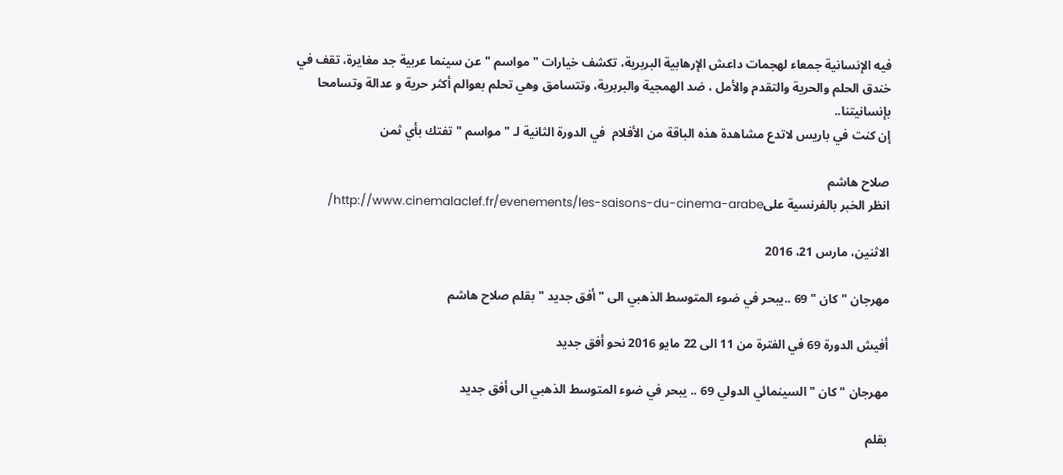فيه الإنسانية جمعاء لهجمات داعش الإرهابية البربرية، تكشف خيارات " مواسم " عن سينما عربية جد مغايرة، تقف في خندق الحلم والحرية والتقدم والأمل ، ضد الهمجية والبربرية، وتتسامق وهي تحلم بعوالم أكثر حرية و عدالة وتسامحا بإنسانيتنا..
إن كنت في باريس لاتدع مشاهدة هذه الباقة من الأفلام  في الدورة الثانية لـ " مواسم " تفتك بأي ثمن

صلاح هاشم
انظر الخبر بالفرنسية علىhttp://www.cinemalaclef.fr/evenements/les-saisons-du-cinema-arabe/

الاثنين، مارس 21، 2016

مهرجان " كان " 69 ..يبحر في ضوء المتوسط الذهبي الى " أفق جديد " بقلم صلاح هاشم

أفيش الدورة 69 في الفترة من 11 الى 22 مايو 2016 نحو أفق جديد

مهرجان " كان " السينمائي الدولي 69 .. يبحر في ضوء المتوسط الذهبي الى أفق جديد

بقلم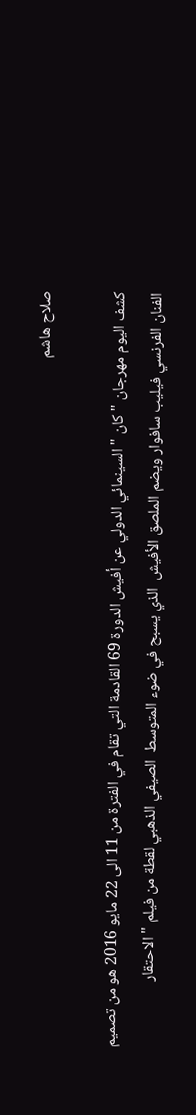صلاح هاشم

كشف اليوم مهرجان " كان " السينمائي الدولي عن أفيش الدورة 69 القادمة التي تقام في الفترة من 11 الى 22 مايو 2016 هو من تصميم الفنان الفرنسي فيليب سافوار ويضم الملصق الأفيش  الذي يسبح في ضوء المتوسط  الصيفي الذهبي لقطة من فيلم " الاحتقار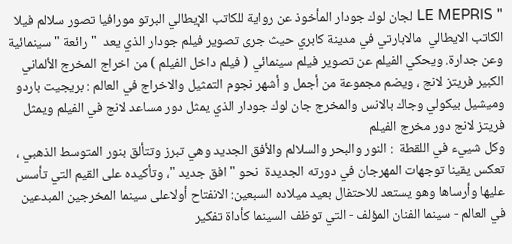" LE MEPRIS لجان لوك جودار المأخوذ عن رواية للكاتب الإيطالي البرتو مورافيا تصور سلالم فيلا الكاتب الايطالي  مالابارتي في مدينة كابري حيث جرى تصوير فيلم جودار الذي يعد  " رائعة " سينمائية وعن جدارة. ويحكي الفيلم عن تصوير فيلم سينمائي ( فيلم داخل الفيلم ) من اخراج المخرج الألماني الكبير فريتز لانج ، ويضم مجموعة من أجمل و أشهر نجوم التمثيل والاخراج في العالم : بريجيت باردو وميشيل بيكولي وجاك بالانس والمخرج جان لوك جودار الذي يمثل دور مساعد لانج في الفيلم ويمثل فريتز لانج دور مخرج الفيلم
وكل شييء في اللقطة  : النور والبحر والسلالم والأفق الجديد وهي تبرز وتتألق بنور المتوسط الذهبي ، تعكس يقينا توجهات المهرجان في دورته الجديدة  نحو " افق جديد "، وتأكيده على القيم التي تأسس عليها وأرساها وهو يستعد للاحتفال بعيد ميلاده السبعين: الانفتاح أولاعلى سينما المخرجين المبدعين في العالم - سينما الفنان المؤلف - التي توظف السينما كأداة تفكير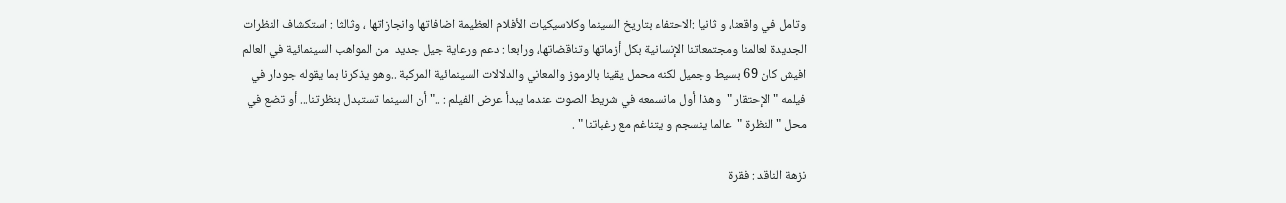وتامل في واقعنا، و ثانيا :الاحتفاء بتاريخ السينما وكلاسيكيات الأفلام العظيمة اضافاتها وانجازاتها ، وثالثا : استكشاف النظرات الجديدة لعالمنا ومجتمعاتنا الإنسانية بكل أزماتها وتناقضاتها، ورابعا : دعم ورعاية جيل جديد  من المواهب السينمائية في العالم
افيش كان 69 بسيط وجميل لكنه محمل يقينا بالرموز والمعاني والدلالات السينمائية المركبة ..وهو يذكرنا بما يقوله جودار في فيلمه " الإحتقار "  وهذا أول مانسمعه في شريط الصوت عندما يبدأ عرض الفيلم : .." أن السينما تستبدل بنظرتنا... أو تضع في محل " النظرة "  عالما ينسجم و يتناغم مع رغباتنا " .

نزهة الناقد : فقرة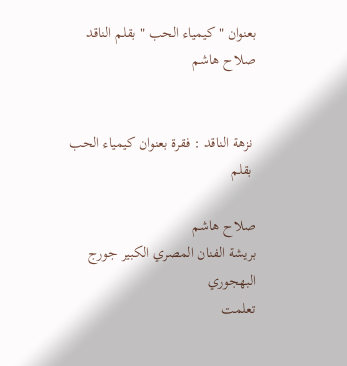بعنوان " كيمياء الحب " بقلم الناقد صلاح هاشم


 نزهة الناقد : فقرة بعنوان كيمياء الحب
 بقلم

صلاح هاشم
بريشة الفنان المصري الكبير جورج البهجوري
تعلمت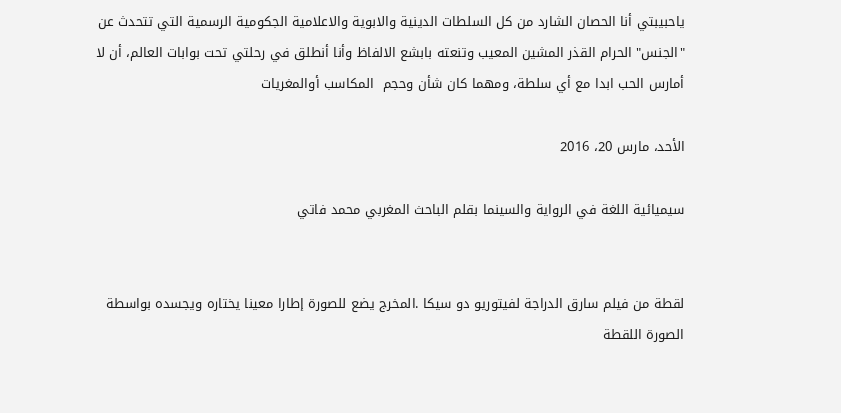ياحبيبتي أنا الحصان الشارد من كل السلطات الدينية والابوية والاعلامية الجكومية الرسمية التي تتحدث عن "الجنس" الحرام القذر المشين المعيب وتنعته بابشع الالفاظ وأنا أنطلق في رحلتي تحت بوابات العالم، أن لا أمارس الحب ابدا مع أي سلطة، ومهما كان شأن وحجم  المكاسب أوالمغريات

الأحد، مارس 20، 2016

سيميائية اللغة في الرواية والسينما بقلم الباحث المغربي محمد فاتي


لقطة من فيلم سارق الدراجة لفيتوريو دو سيكا .المخرج يضع للصورة إطارا معينا يختاره ويجسده بواسطة الصورة اللقطة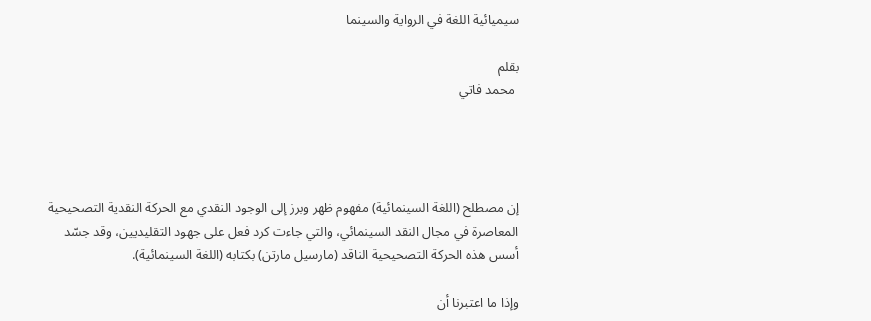سيميائية اللغة في الرواية والسينما

بقلم
 محمد فاتي




إن مصطلح (اللغة السينمائية) مفهوم ظهر وبرز إلى الوجود النقدي مع الحركة النقدية التصحيحية المعاصرة في مجال النقد السينمائي، والتي جاءت كرد فعل على جهود التقليديين، وقد جسّد أسس هذه الحركة التصحيحية الناقد (مارسيل مارتن) بكتابه (اللغة السينمائية).

وإذا ما اعتبرنا أن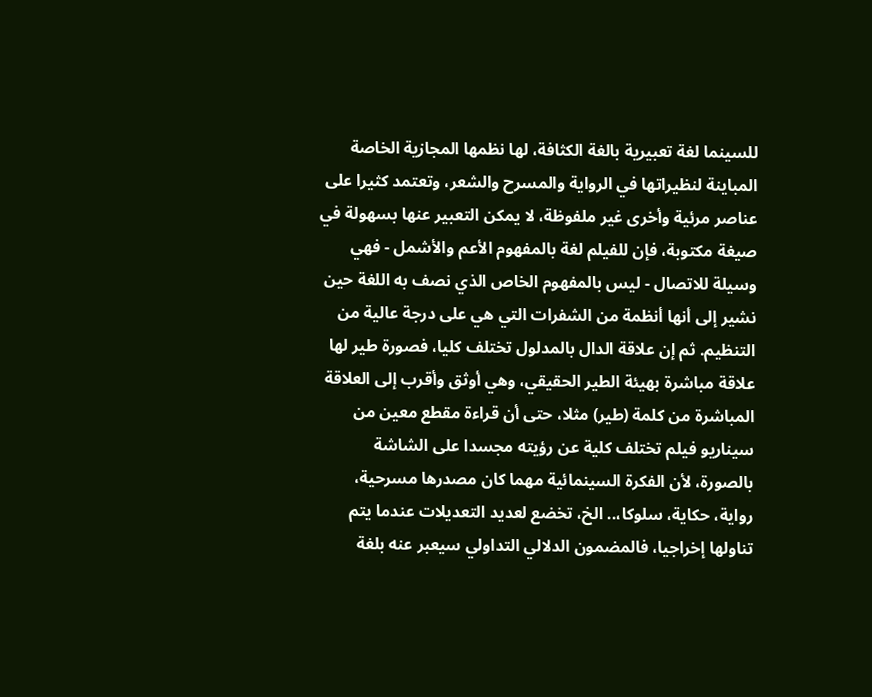للسينما لغة تعبيرية بالغة الكثافة، لها نظمها المجازية الخاصة المباينة لنظيراتها في الرواية والمسرح والشعر، وتعتمد كثيرا على عناصر مرئية وأخرى غير ملفوظة، لا يمكن التعبير عنها بسهولة في صيغة مكتوبة، فإن للفيلم لغة بالمفهوم الأعم والأشمل - فهي وسيلة للاتصال - ليس بالمفهوم الخاص الذي نصف به اللغة حين نشير إلى أنها أنظمة من الشفرات التي هي على درجة عالية من التنظيم. ثم إن علاقة الدال بالمدلول تختلف كليا، فصورة طير لها علاقة مباشرة بهيئة الطير الحقيقي، وهي أوثق وأقرب إلى العلاقة المباشرة من كلمة (طير) مثلا، حتى أن قراءة مقطع معين من سيناريو فيلم تختلف كلية عن رؤيته مجسدا على الشاشة بالصورة، لأن الفكرة السينمائية مهما كان مصدرها مسرحية، رواية، حكاية، سلوكا،.. الخ، تخضع لعديد التعديلات عندما يتم تناولها إخراجيا، فالمضمون الدلالي التداولي سيعبر عنه بلغة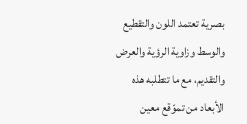بصرية تعتمد اللون والتقطيع والوسط وزاوية الرؤية والعرض والتقديم، مع ما تتطلبه هذه الأبعاد من تموّقع معين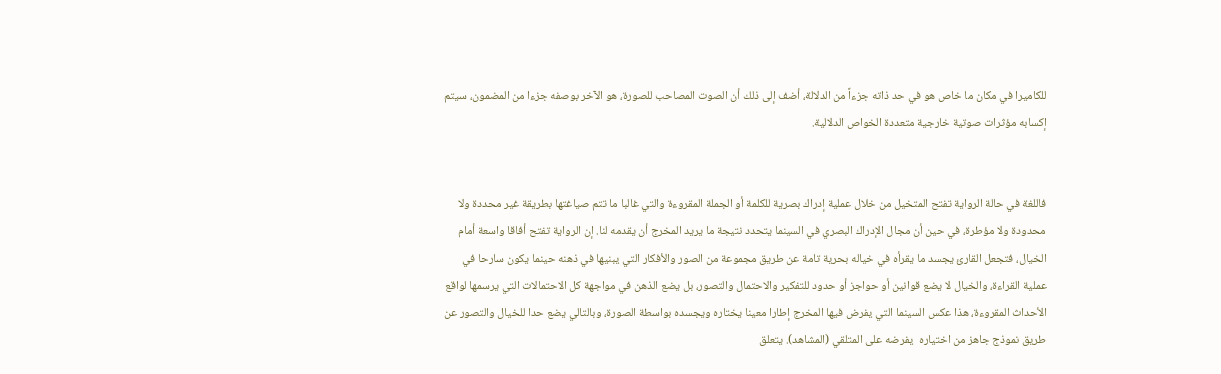للكاميرا في مكان ما خاص هو في حد ذاته جزءاً من الدلالة، أضف إلى ذلك أن الصوت المصاحب للصورة، هو الآخر بوصفه جزءا من المضمون، سيتم إكسابه مؤثرات صوتية خارجية متعددة الخواص الدلالية.


فاللغة في حالة الرواية تفتح المتخيل من خلال عملية إدراك بصرية للكلمة أو الجملة المقروءة والتي غالبا ما تتم صياغتها بطريقة غير محددة ولا محدودة ولا مؤطرة، في حين أن مجال الإدراك البصري في السينما يتحدد نتيجة ما يريد المخرج أن يقدمه لنا. إن الرواية تفتح أفاقا واسعة أمام الخيال، فتجعل القارئ يجسد ما يقرأه في خياله بحرية تامة عن طريق مجموعة من الصور والأفكار التي يبنيها في ذهنه حينما يكون سارحا في عملية القراءة، والخيال لا يضع قوانين أو حواجز أو حدود للتفكير والاحتمال والتصور، بل يضع الذهن في مواجهة كل الاحتمالات التي يرسمها لواقع الأحداث المقروءة، هذا عكس السينما التي يفرض فيها المخرج إطارا معينا يختاره ويجسده بواسطة الصورة، وبالتالي يضع حدا للخيال والتصور عن طريق نموذج جاهز من اختياره  يفرضه على المتلقي (المشاهد). يتعلق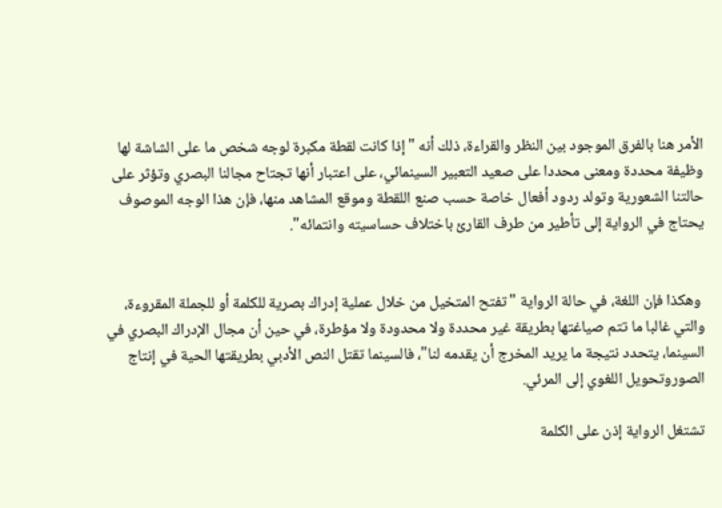الأمر هنا بالفرق الموجود بين النظر والقراءة، ذلك أنه "إذا كانت لقطة مكبرة لوجه شخص ما على الشاشة لها وظيفة محددة ومعنى محددا على صعيد التعبير السينمائي، على اعتبار أنها تجتاح مجالنا البصري وتؤثر على حالتنا الشعورية وتولد ردود أفعال خاصة حسب صنع اللقطة وموقع المشاهد منها، فإن هذا الوجه الموصوف يحتاج في الرواية إلى تأطير من طرف القارئ باختلاف حساسيته وانتمائه".


 وهكذا فإن اللغة، في حالة الرواية "تفتح المتخيل من خلال عملية إدراك بصرية للكلمة أو للجملة المقروءة، والتي غالبا ما تتم صياغتها بطريقة غير محددة ولا محدودة ولا مؤطرة، في حين أن مجال الإدراك البصري في السينما، يتحدد نتيجة ما يريد المخرج أن يقدمه لنا"، فالسينما تقتل النص الأدبي بطريقتها الحية في إنتاج الصوروتحويل اللغوي إلى المرئي.

تشتغل الرواية إذن على الكلمة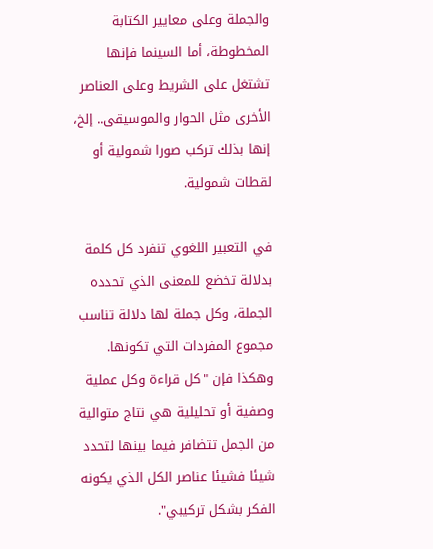والجملة وعلى معايير الكتابة المخطوطة، أما السينما فإنها تشتغل على الشريط وعلى العناصر الأخرى مثل الحوار والموسيقى.. إلخ، إنها بذلك تركب صورا شمولية أو لقطات شمولية.

في التعبير اللغوي تنفرد كل كلمة بدلالة تخضع للمعنى الذي تحدده الجملة، وكل جملة لها دلالة تناسب مجموع المفردات التي تكونها. وهكذا فإن "كل قراءة وكل عملية وصفية أو تحليلية هي نتاج متوالية من الجمل تتضافر فيما بينها لتحدد شيئا فشيئا عناصر الكل الذي يكونه الفكر بشكل تركيبي".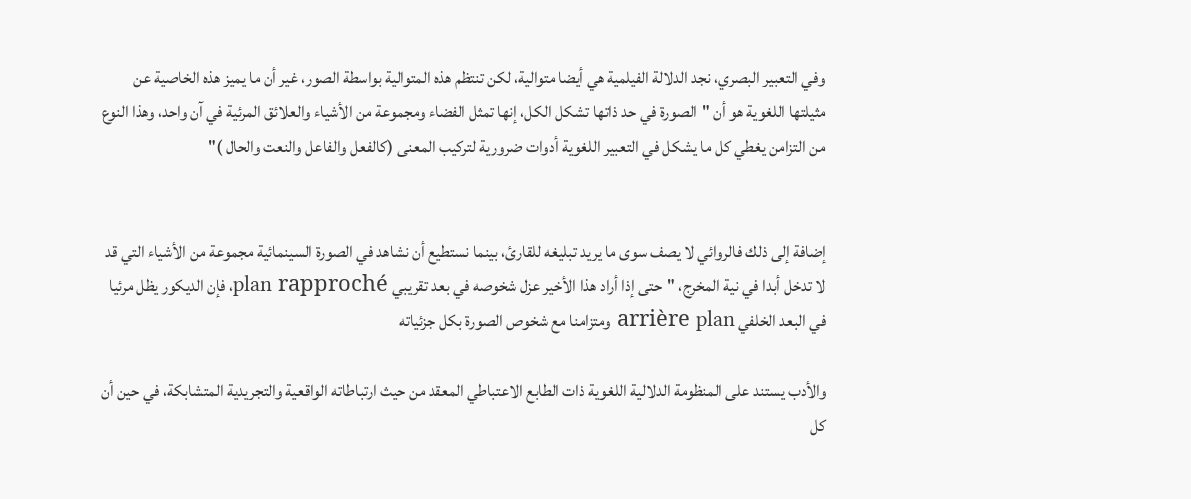وفي التعبير البصري، نجد الدلالة الفيلمية هي أيضا متوالية، لكن تنتظم هذه المتوالية بواسطة الصور، غير أن ما يميز هذه الخاصية عن مثيلتها اللغوية هو أن "الصورة في حد ذاتها تشكل الكل، إنها تمثل الفضاء ومجموعة من الأشياء والعلائق المرئية في آن واحد، وهذا النوع من التزامن يغطي كل ما يشكل في التعبير اللغوية أدوات ضرورية لتركيب المعنى (كالفعل والفاعل والنعت والحال )"


إضافة إلى ذلك فالروائي لا يصف سوى ما يريد تبليغه للقارئ، بينما نستطيع أن نشاهد في الصورة السينمائية مجموعة من الأشياء التي قد لا تدخل أبدا في نية المخرج، "حتى إذا أراد هذا الأخير عزل شخوصه في بعد تقريبي plan rapproché، فإن الديكور يظل مرئيا في البعد الخلفي arrière plan ومتزامنا مع شخوص الصورة بكل جزئياته

والأدب يستند على المنظومة الدلالية اللغوية ذات الطابع الاعتباطي المعقد من حيث ارتباطاته الواقعية والتجريدية المتشابكة، في حين أن كل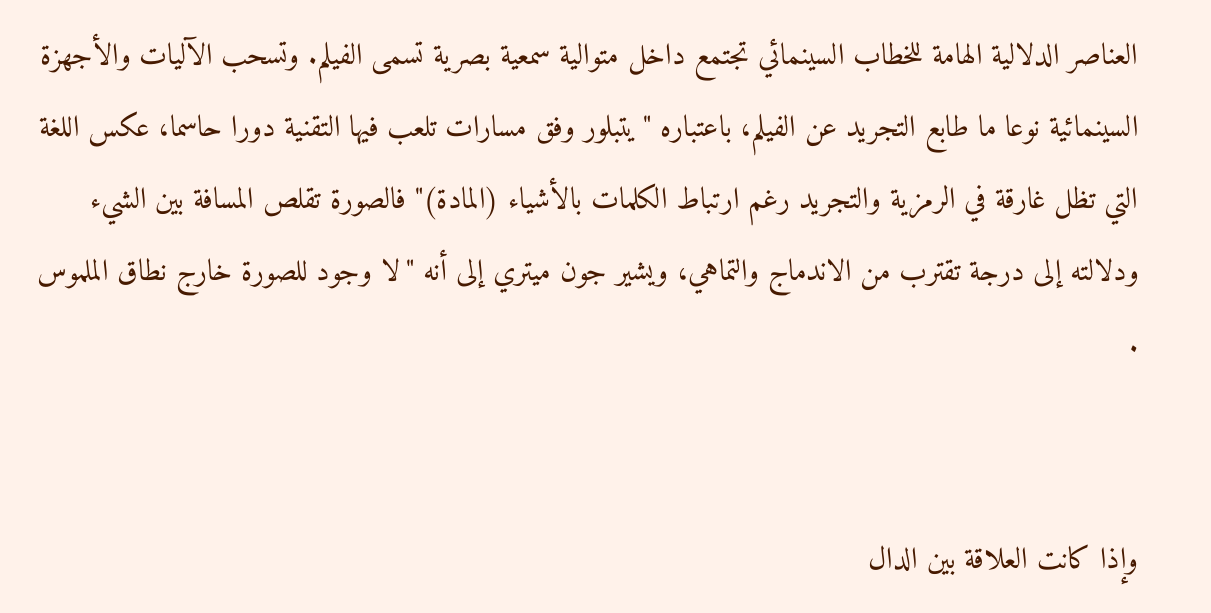العناصر الدلالية الهامة للخطاب السينمائي تجتمع داخل متوالية سمعية بصرية تسمى الفيلم. وتسحب الآليات والأجهزة السينمائية نوعا ما طابع التجريد عن الفيلم، باعتباره "يتبلور وفق مسارات تلعب فيها التقنية دورا حاسما، عكس اللغة التي تظل غارقة في الرمزية والتجريد رغم ارتباط الكلمات بالأشياء (المادة)" فالصورة تقلص المسافة بين الشيء ودلالته إلى درجة تقترب من الاندماج والتماهي، ويشير جون ميتري إلى أنه "لا وجود للصورة خارج نطاق الملموس .


وإذا كانت العلاقة بين الدال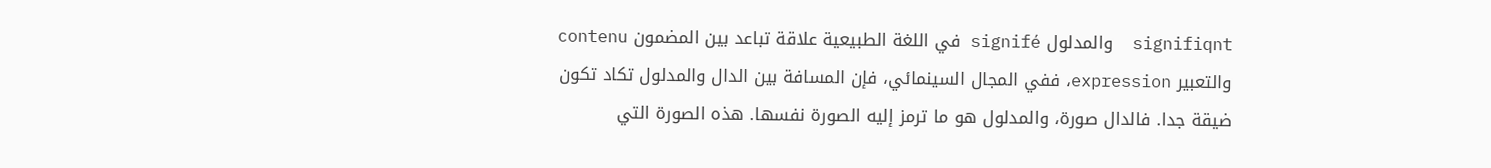signifiqnt  والمدلول signifé في اللغة الطبيعية علاقة تباعد بين المضمون contenu والتعبير expression، ففي المجال السينمائي، فإن المسافة بين الدال والمدلول تكاد تكون ضيقة جدا. فالدال صورة، والمدلول هو ما ترمز إليه الصورة نفسها. هذه الصورة التي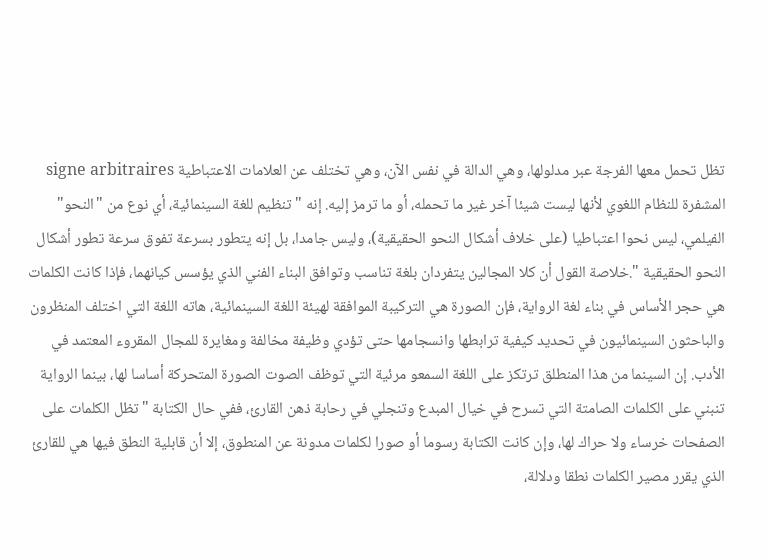تظل تحمل معها الفرجة عبر مدلولها، وهي الدالة في نفس الآن، وهي تختلف عن العلامات الاعتباطية signe arbitraires  المشفرة للنظام اللغوي لأنها ليست شيئا آخر غير ما تحمله، أو ما ترمز إليه. إنه "تنظيم للغة السينمائية، أي نوع من "النحو" الفيلمي، ليس نحوا اعتباطيا (على خلاف أشكال النحو الحقيقية)، وليس جامدا، بل إنه يتطور بسرعة تفوق سرعة تطور أشكال النحو الحقيقية ".خلاصة القول أن كلا المجالين يتفردان بلغة تناسب وتوافق البناء الفني الذي يؤسس كيانهما، فإذا كانت الكلمات هي حجر الأساس في بناء لغة الرواية، فإن الصورة هي التركيبة الموافقة لهيئة اللغة السينمائية، هاته اللغة التي اختلف المنظرون والباحثون السينمائيون في تحديد كيفية ترابطها وانسجامها حتى تؤدي وظيفة مخالفة ومغايرة للمجال المقروء المعتمد في الأدب. إن السينما من هذا المنطلق ترتكز على اللغة السمعو مرئية التي توظف الصوت الصورة المتحركة أساسا لها، بينما الرواية تنبني على الكلمات الصامتة التي تسرح في خيال المبدع وتنجلي في رحابة ذهن القارئ، ففي حال الكتابة "تظل الكلمات على الصفحات خرساء ولا حراك لها، وإن كانت الكتابة رسوما أو صورا لكلمات مدونة عن المنطوق، إلا أن قابلية النطق فيها هي للقارئ الذي يقرر مصير الكلمات نطقا ودلالة،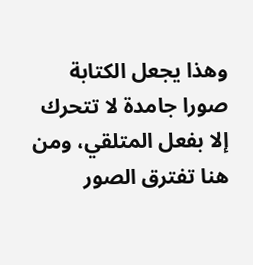وهذا يجعل الكتابة صورا جامدة لا تتحرك إلا بفعل المتلقي، ومن هنا تفترق الصور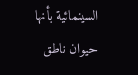السينمائية بأنها حيوان ناطق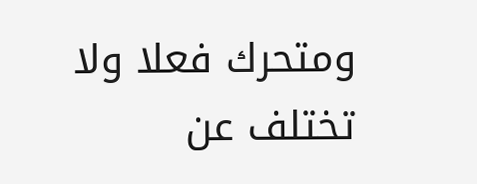ومتحرك فعلا ولا تختلف عن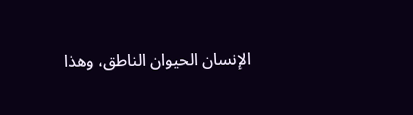الإنسان الحيوان الناطق، وهذا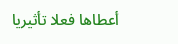أعطاها فعلا تأثيريا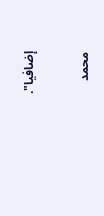إضافيا".

محمد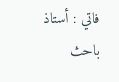فاتي : أستاذ باحث